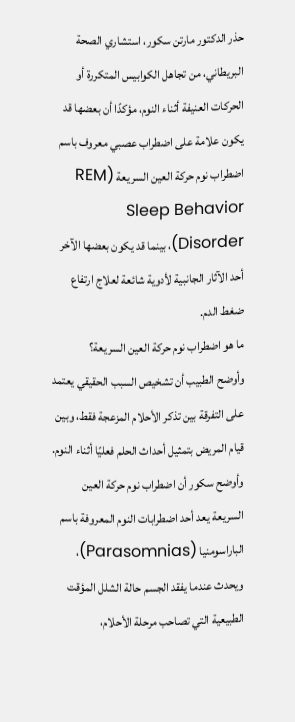حذر الدكتور مارتن سكور، استشاري الصحة البريطاني، من تجاهل الكوابيس المتكررة أو الحركات العنيفة أثناء النوم، مؤكدًا أن بعضها قد يكون علامة على اضطراب عصبي معروف باسم اضطراب نوم حركة العين السريعة (REM Sleep Behavior Disorder)، بينما قد يكون بعضها الآخر أحد الآثار الجانبية لأدوية شائعة لعلاج ارتفاع ضغط الدم.
ما هو اضطراب نوم حركة العين السريعة؟
وأوضح الطبيب أن تشخيص السبب الحقيقي يعتمد على التفرقة بين تذكر الأحلام المزعجة فقط، وبين قيام المريض بتمثيل أحداث الحلم فعليًا أثناء النوم.
وأوضح سكور أن اضطراب نوم حركة العين السريعة يعد أحد اضطرابات النوم المعروفة باسم الباراسومنيا (Parasomnias)، ويحدث عندما يفقد الجسم حالة الشلل المؤقت الطبيعية التي تصاحب مرحلة الأحلام،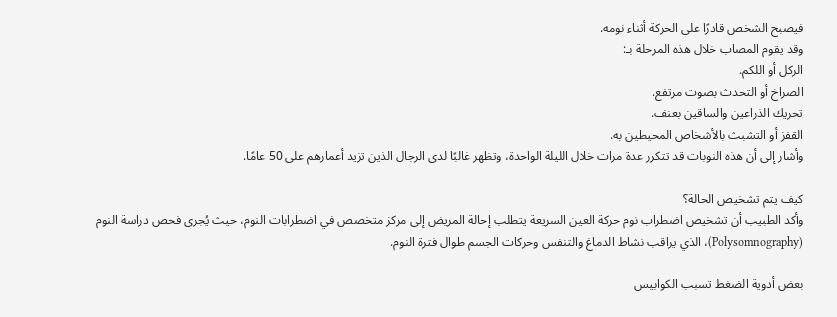فيصبح الشخص قادرًا على الحركة أثناء نومه.
وقد يقوم المصاب خلال هذه المرحلة بـ:
الركل أو اللكم.
الصراخ أو التحدث بصوت مرتفع.
تحريك الذراعين والساقين بعنف.
القفز أو التشبث بالأشخاص المحيطين به.
وأشار إلى أن هذه النوبات قد تتكرر عدة مرات خلال الليلة الواحدة، وتظهر غالبًا لدى الرجال الذين تزيد أعمارهم على 50 عامًا.

كيف يتم تشخيص الحالة؟
وأكد الطبيب أن تشخيص اضطراب نوم حركة العين السريعة يتطلب إحالة المريض إلى مركز متخصص في اضطرابات النوم، حيث يُجرى فحص دراسة النوم (Polysomnography)، الذي يراقب نشاط الدماغ والتنفس وحركات الجسم طوال فترة النوم.

بعض أدوية الضغط تسبب الكوابيس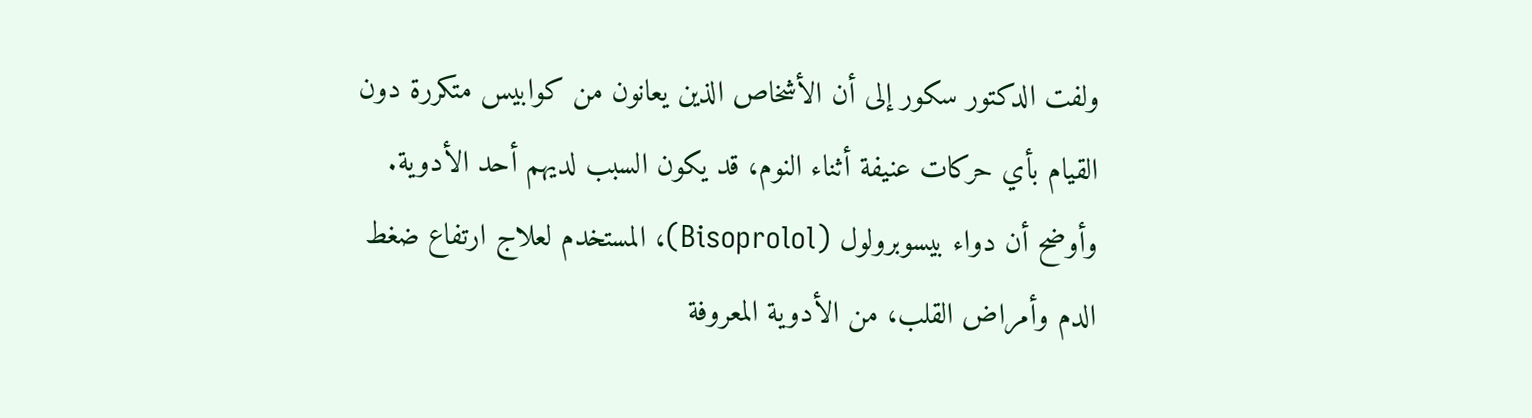ولفت الدكتور سكور إلى أن الأشخاص الذين يعانون من كوابيس متكررة دون القيام بأي حركات عنيفة أثناء النوم، قد يكون السبب لديهم أحد الأدوية.
وأوضح أن دواء بيسوبرولول (Bisoprolol)، المستخدم لعلاج ارتفاع ضغط الدم وأمراض القلب، من الأدوية المعروفة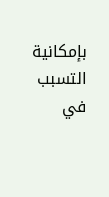بإمكانية التسبب في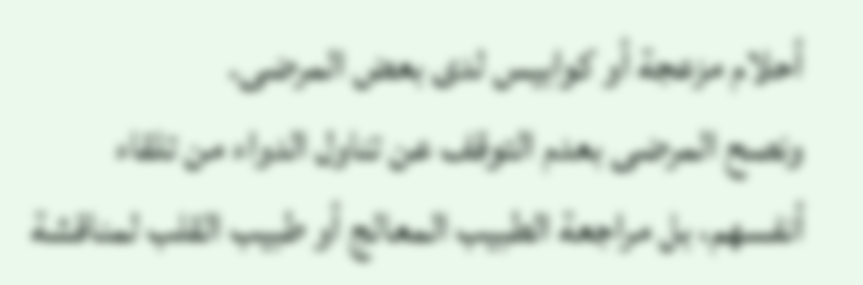أحلام مزعجة أو كوابيس لدى بعض المرضى.
ونصح المرضى بعدم التوقف عن تناول الدواء من تلقاء أنفسهم، بل مراجعة الطبيب المعالج أو طبيب القلب لمناقشة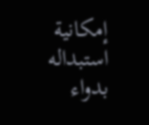إمكانية استبداله بدواء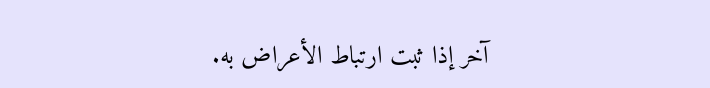آخر إذا ثبت ارتباط الأعراض به.